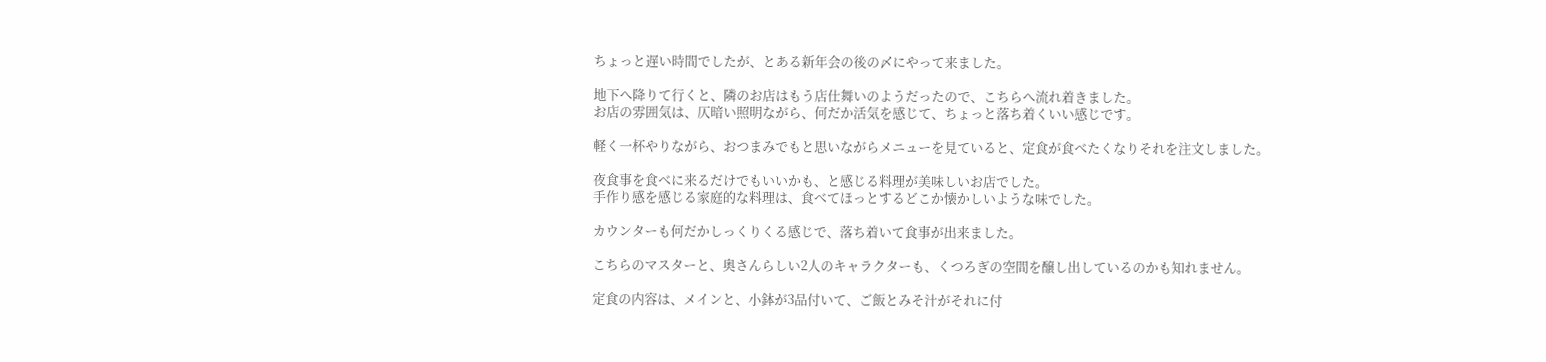ちょっと遅い時間でしたが、とある新年会の後の〆にやって来ました。

地下へ降りて行くと、隣のお店はもう店仕舞いのようだったので、こちらへ流れ着きました。
お店の雰囲気は、仄暗い照明ながら、何だか活気を感じて、ちょっと落ち着くいい感じです。

軽く一杯やりながら、おつまみでもと思いながらメニューを見ていると、定食が食べたくなりそれを注文しました。

夜食事を食べに来るだけでもいいかも、と感じる料理が美味しいお店でした。
手作り感を感じる家庭的な料理は、食べてほっとするどこか懐かしいような味でした。

カウンターも何だかしっくりくる感じで、落ち着いて食事が出来ました。

こちらのマスターと、奥さんらしい2人のキャラクターも、くつろぎの空間を醸し出しているのかも知れません。

定食の内容は、メインと、小鉢が3品付いて、ご飯とみそ汁がそれに付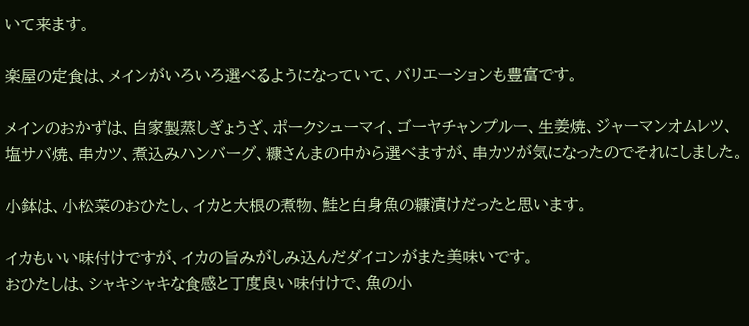いて来ます。

楽屋の定食は、メインがいろいろ選べるようになっていて、バリエーションも豊富です。

メインのおかずは、自家製蒸しぎょうざ、ポークシューマイ、ゴーヤチャンプルー、生姜焼、ジャーマンオムレツ、塩サバ焼、串カツ、煮込みハンバーグ、糠さんまの中から選べますが、串カツが気になったのでそれにしました。

小鉢は、小松菜のおひたし、イカと大根の煮物、鮭と白身魚の糠漬けだったと思います。

イカもいい味付けですが、イカの旨みがしみ込んだダイコンがまた美味いです。
おひたしは、シャキシャキな食感と丁度良い味付けで、魚の小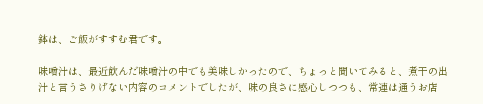鉢は、ご飯がすすむ君です。

味噌汁は、最近飲んだ味噌汁の中でも美味しかったので、ちょっと聞いてみると、煮干の出汁と言うさりげない内容のコメントでしたが、味の良さに感心しつつも、常連は通うお店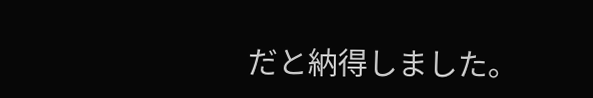だと納得しました。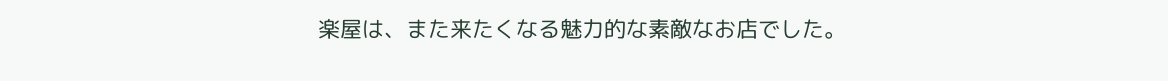楽屋は、また来たくなる魅力的な素敵なお店でした。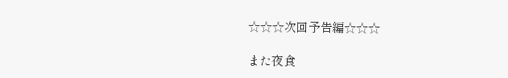☆☆☆次回予告編☆☆☆

また夜食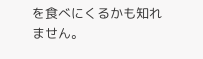を食べにくるかも知れません。